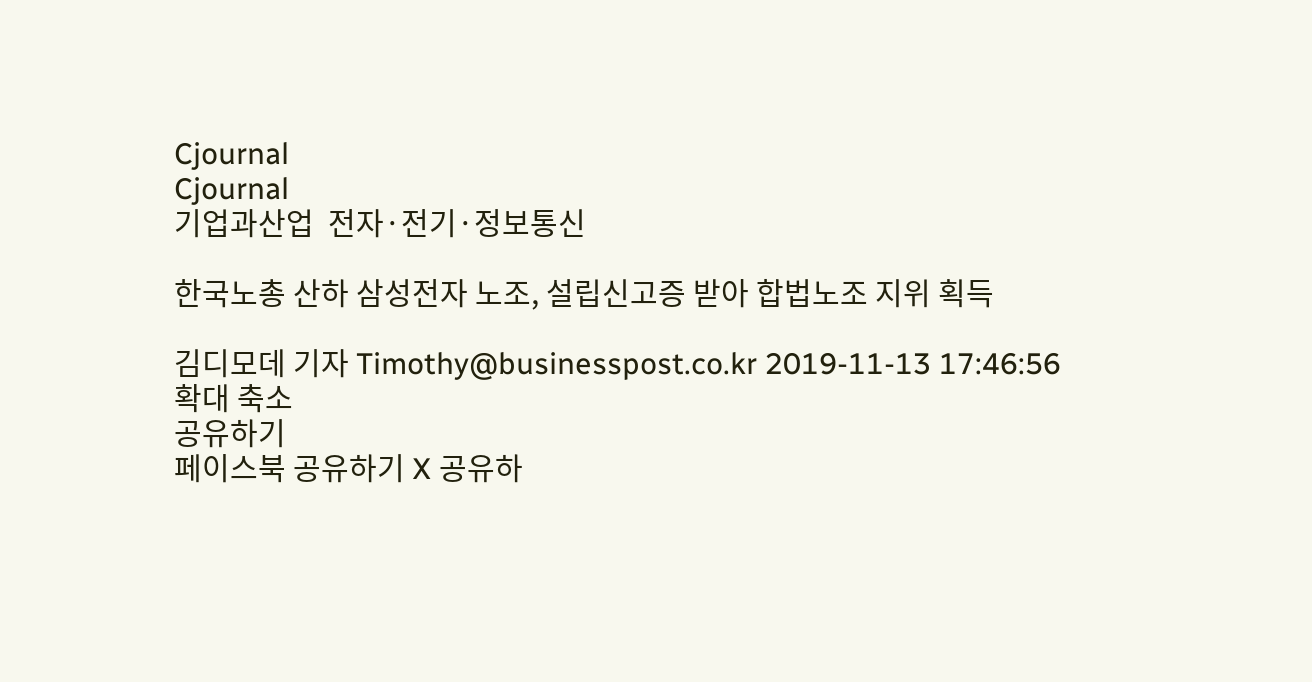Cjournal
Cjournal
기업과산업  전자·전기·정보통신

한국노총 산하 삼성전자 노조, 설립신고증 받아 합법노조 지위 획득

김디모데 기자 Timothy@businesspost.co.kr 2019-11-13 17:46:56
확대 축소
공유하기
페이스북 공유하기 X 공유하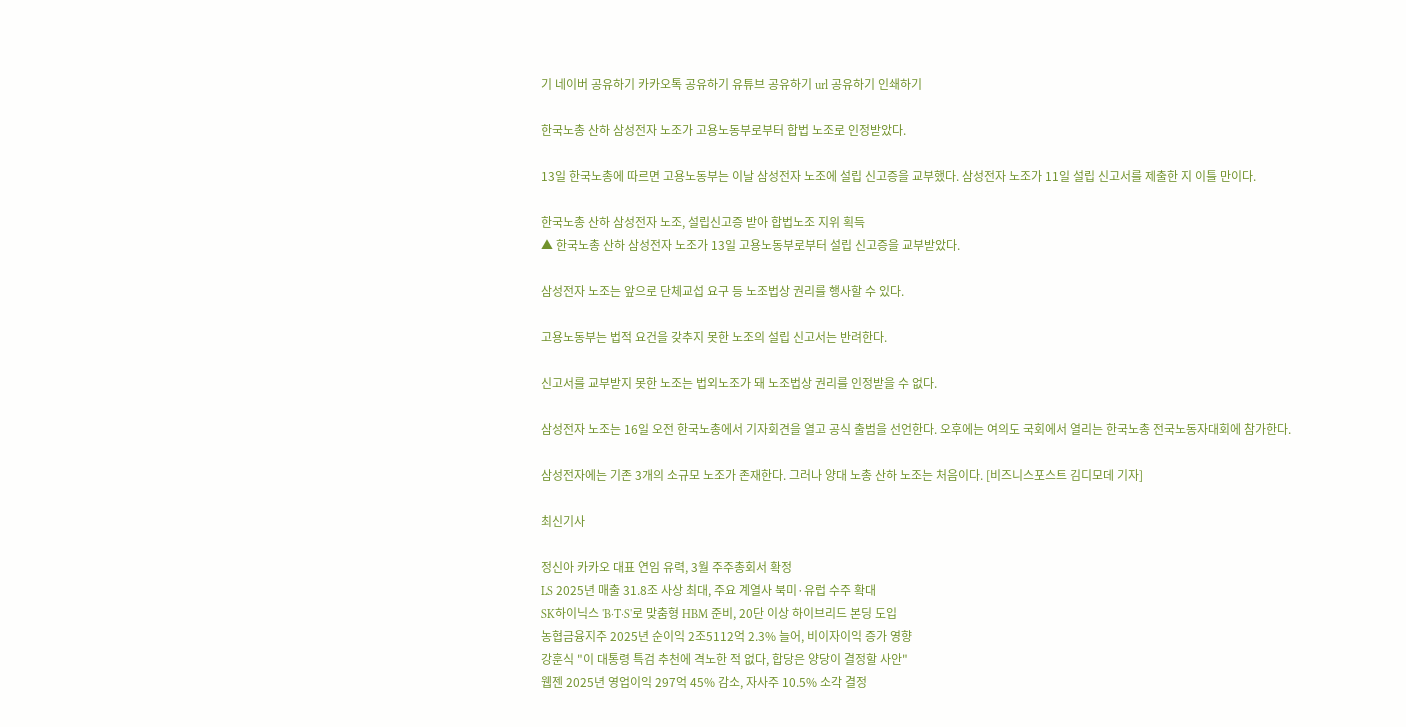기 네이버 공유하기 카카오톡 공유하기 유튜브 공유하기 url 공유하기 인쇄하기

한국노총 산하 삼성전자 노조가 고용노동부로부터 합법 노조로 인정받았다.

13일 한국노총에 따르면 고용노동부는 이날 삼성전자 노조에 설립 신고증을 교부했다. 삼성전자 노조가 11일 설립 신고서를 제출한 지 이틀 만이다.

한국노총 산하 삼성전자 노조, 설립신고증 받아 합법노조 지위 획득
▲ 한국노총 산하 삼성전자 노조가 13일 고용노동부로부터 설립 신고증을 교부받았다.

삼성전자 노조는 앞으로 단체교섭 요구 등 노조법상 권리를 행사할 수 있다.

고용노동부는 법적 요건을 갖추지 못한 노조의 설립 신고서는 반려한다.

신고서를 교부받지 못한 노조는 법외노조가 돼 노조법상 권리를 인정받을 수 없다.

삼성전자 노조는 16일 오전 한국노총에서 기자회견을 열고 공식 출범을 선언한다. 오후에는 여의도 국회에서 열리는 한국노총 전국노동자대회에 참가한다.

삼성전자에는 기존 3개의 소규모 노조가 존재한다. 그러나 양대 노총 산하 노조는 처음이다. [비즈니스포스트 김디모데 기자]

최신기사

정신아 카카오 대표 연임 유력, 3월 주주총회서 확정
LS 2025년 매출 31.8조 사상 최대, 주요 계열사 북미·유럽 수주 확대
SK하이닉스 'B·T·S'로 맞춤형 HBM 준비, 20단 이상 하이브리드 본딩 도입
농협금융지주 2025년 순이익 2조5112억 2.3% 늘어, 비이자이익 증가 영향
강훈식 "이 대통령 특검 추천에 격노한 적 없다, 합당은 양당이 결정할 사안"
웹젠 2025년 영업이익 297억 45% 감소, 자사주 10.5% 소각 결정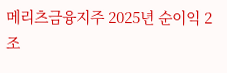메리츠금융지주 2025년 순이익 2조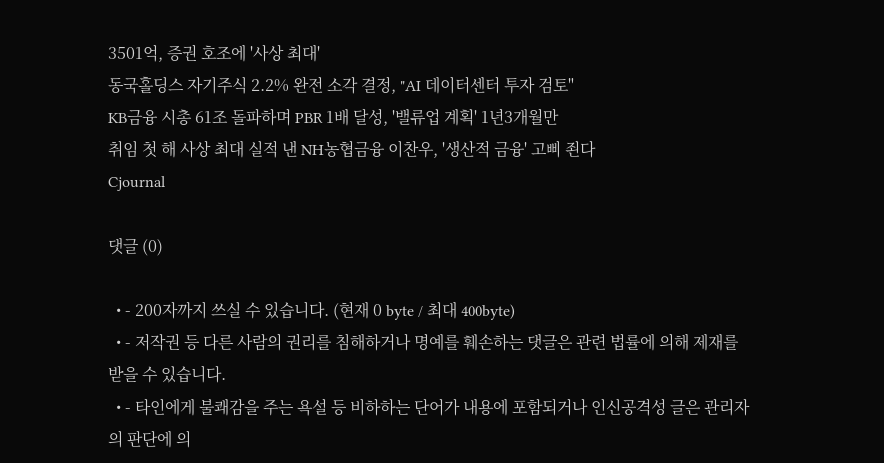3501억, 증권 호조에 '사상 최대'
동국홀딩스 자기주식 2.2% 완전 소각 결정, "AI 데이터센터 투자 검토"
KB금융 시총 61조 돌파하며 PBR 1배 달성, '밸류업 계획' 1년3개월만
취임 첫 해 사상 최대 실적 낸 NH농협금융 이찬우, '생산적 금융' 고삐 죈다
Cjournal

댓글 (0)

  • - 200자까지 쓰실 수 있습니다. (현재 0 byte / 최대 400byte)
  • - 저작권 등 다른 사람의 권리를 침해하거나 명예를 훼손하는 댓글은 관련 법률에 의해 제재를 받을 수 있습니다.
  • - 타인에게 불쾌감을 주는 욕설 등 비하하는 단어가 내용에 포함되거나 인신공격성 글은 관리자의 판단에 의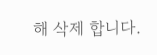해 삭제 합니다.